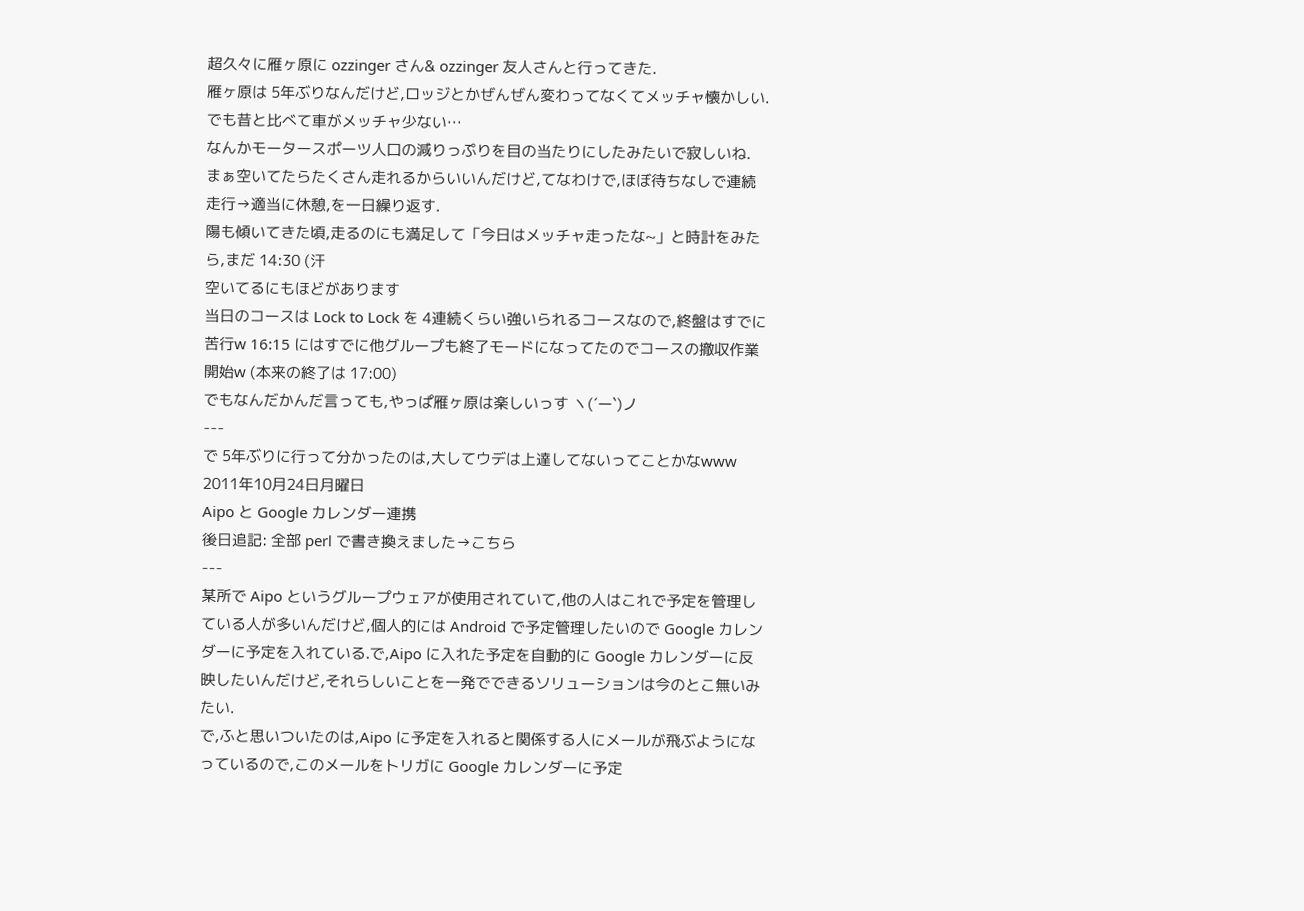超久々に雁ヶ原に ozzinger さん& ozzinger 友人さんと行ってきた.
雁ヶ原は 5年ぶりなんだけど,ロッジとかぜんぜん変わってなくてメッチャ懐かしい.でも昔と比べて車がメッチャ少ない…
なんかモータースポーツ人口の減りっぷりを目の当たりにしたみたいで寂しいね.
まぁ空いてたらたくさん走れるからいいんだけど,てなわけで,ほぼ待ちなしで連続走行→適当に休憩,を一日繰り返す.
陽も傾いてきた頃,走るのにも満足して「今日はメッチャ走ったな~」と時計をみたら,まだ 14:30 (汗
空いてるにもほどがあります
当日のコースは Lock to Lock を 4連続くらい強いられるコースなので,終盤はすでに苦行w 16:15 にはすでに他グループも終了モードになってたのでコースの撤収作業開始w (本来の終了は 17:00)
でもなんだかんだ言っても,やっぱ雁ヶ原は楽しいっす ヽ(´ー`)ノ
---
で 5年ぶりに行って分かったのは,大してウデは上達してないってことかなwww
2011年10月24日月曜日
Aipo と Google カレンダー連携
後日追記: 全部 perl で書き換えました→こちら
---
某所で Aipo というグループウェアが使用されていて,他の人はこれで予定を管理している人が多いんだけど,個人的には Android で予定管理したいので Google カレンダーに予定を入れている.で,Aipo に入れた予定を自動的に Google カレンダーに反映したいんだけど,それらしいことを一発でできるソリューションは今のとこ無いみたい.
で,ふと思いついたのは,Aipo に予定を入れると関係する人にメールが飛ぶようになっているので,このメールをトリガに Google カレンダーに予定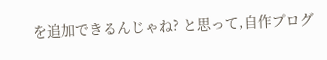を追加できるんじゃね? と思って,自作プログ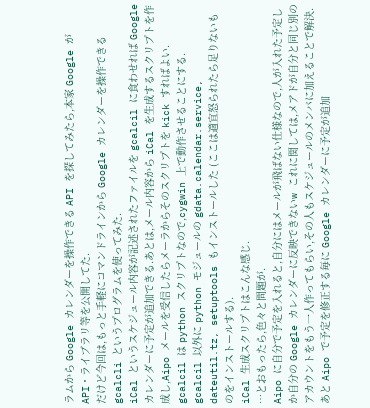ラムから Google カレンダーを操作できる API を探してみたら,本家 Google が API・ライブラリ等を公開してた.
だけど今回は,もっと手軽にコマンドラインから Google カレンダーを操作できる gcalcli というプログラムを使ってみた.
iCal というスケジュール内容が記述されたファイルを gcalcil に食わせれば Google カレンダーに予定が追加できる.あとは,メール内容から iCal を生成するスクリプトを作成し,Aipo メールを受信したらメーラからそのスクリプトを kick すればよい.
gcalcil は python スクリプトなので,cygwin 上で動作させることにする.
gcalcil 以外に python モジュールの gdata.calendar.service, dateutil.tz, setuptools もインストールした (ここは適宜怒られたら足りないものをインストールする).
iCal 生成スクリプトはこんな感じ.
…とおもったら,色々と問題が.
Aipo に自分で予定を入れると,自分にはメールが飛ばない仕様なので,人が入れた予定しか自分の Google カレンダーに反映できないw これに関しては,メアドが自分と同じ別のアカウントをもう一人作ってもらい,その人もスケジュールのメンバに加えることで解決.
あと Aipo で予定を修正する毎に Google カレンダーに予定が追加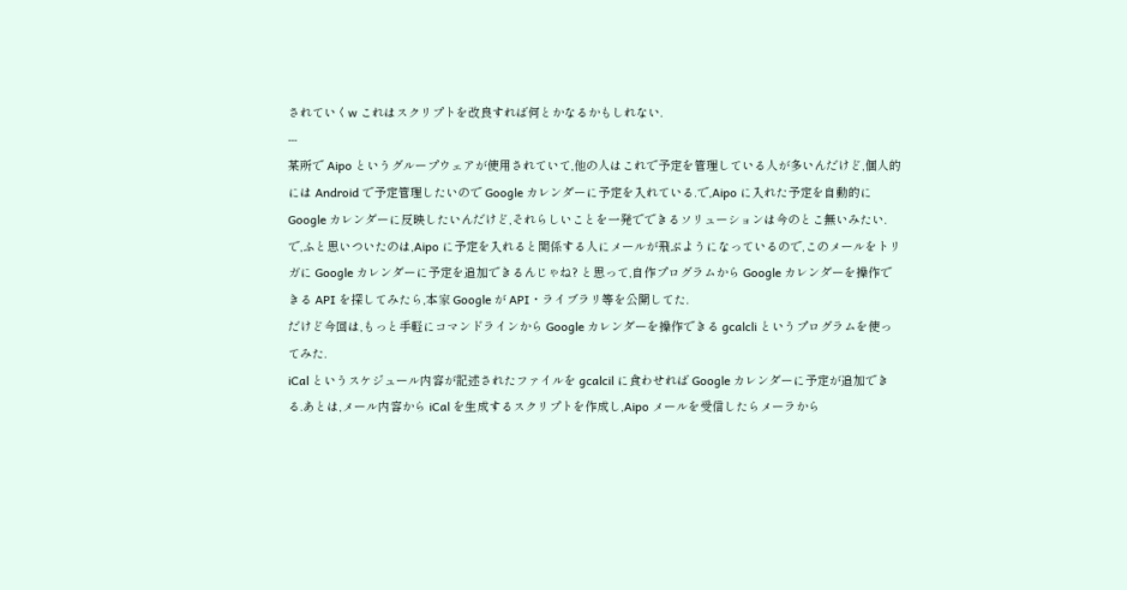されていくw これはスクリプトを改良すれば何とかなるかもしれない.
---
某所で Aipo というグループウェアが使用されていて,他の人はこれで予定を管理している人が多いんだけど,個人的には Android で予定管理したいので Google カレンダーに予定を入れている.で,Aipo に入れた予定を自動的に Google カレンダーに反映したいんだけど,それらしいことを一発でできるソリューションは今のとこ無いみたい.
で,ふと思いついたのは,Aipo に予定を入れると関係する人にメールが飛ぶようになっているので,このメールをトリガに Google カレンダーに予定を追加できるんじゃね? と思って,自作プログラムから Google カレンダーを操作できる API を探してみたら,本家 Google が API・ライブラリ等を公開してた.
だけど今回は,もっと手軽にコマンドラインから Google カレンダーを操作できる gcalcli というプログラムを使ってみた.
iCal というスケジュール内容が記述されたファイルを gcalcil に食わせれば Google カレンダーに予定が追加できる.あとは,メール内容から iCal を生成するスクリプトを作成し,Aipo メールを受信したらメーラから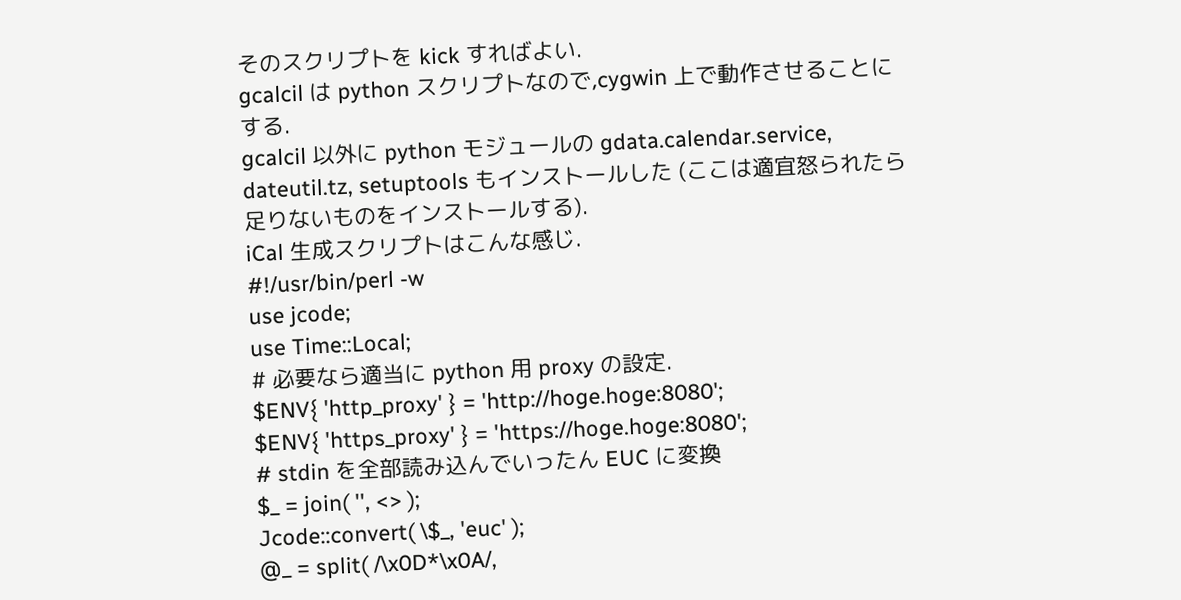そのスクリプトを kick すればよい.
gcalcil は python スクリプトなので,cygwin 上で動作させることにする.
gcalcil 以外に python モジュールの gdata.calendar.service, dateutil.tz, setuptools もインストールした (ここは適宜怒られたら足りないものをインストールする).
iCal 生成スクリプトはこんな感じ.
#!/usr/bin/perl -w
use jcode;
use Time::Local;
# 必要なら適当に python 用 proxy の設定.
$ENV{ 'http_proxy' } = 'http://hoge.hoge:8080';
$ENV{ 'https_proxy' } = 'https://hoge.hoge:8080';
# stdin を全部読み込んでいったん EUC に変換
$_ = join( '', <> );
Jcode::convert( \$_, 'euc' );
@_ = split( /\x0D*\x0A/,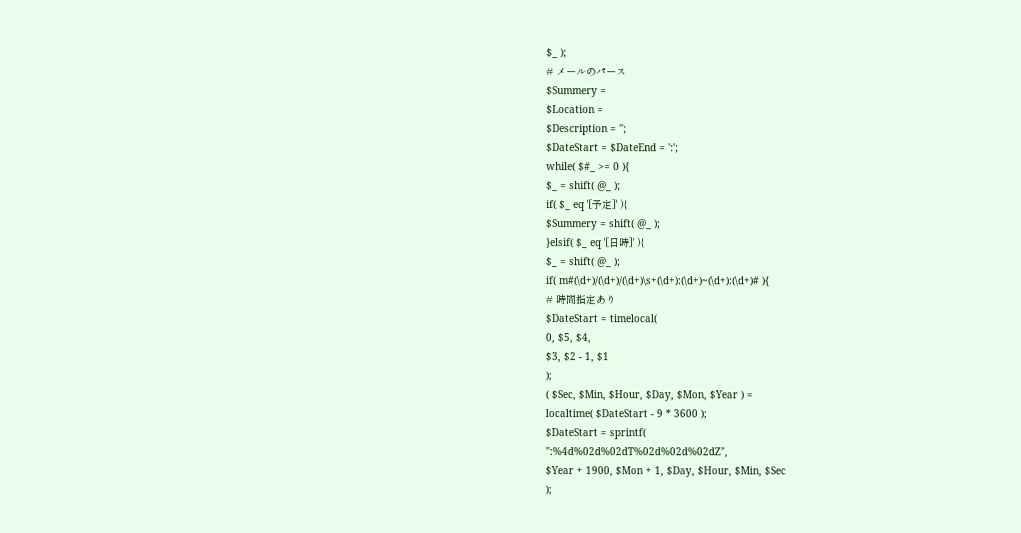$_ );
# メールのパース
$Summery =
$Location =
$Description = '';
$DateStart = $DateEnd = ':';
while( $#_ >= 0 ){
$_ = shift( @_ );
if( $_ eq '[予定]' ){
$Summery = shift( @_ );
}elsif( $_ eq '[日時]' ){
$_ = shift( @_ );
if( m#(\d+)/(\d+)/(\d+)\s+(\d+):(\d+)~(\d+):(\d+)# ){
# 時間指定あり
$DateStart = timelocal(
0, $5, $4,
$3, $2 - 1, $1
);
( $Sec, $Min, $Hour, $Day, $Mon, $Year ) =
localtime( $DateStart - 9 * 3600 );
$DateStart = sprintf(
":%4d%02d%02dT%02d%02d%02dZ",
$Year + 1900, $Mon + 1, $Day, $Hour, $Min, $Sec
);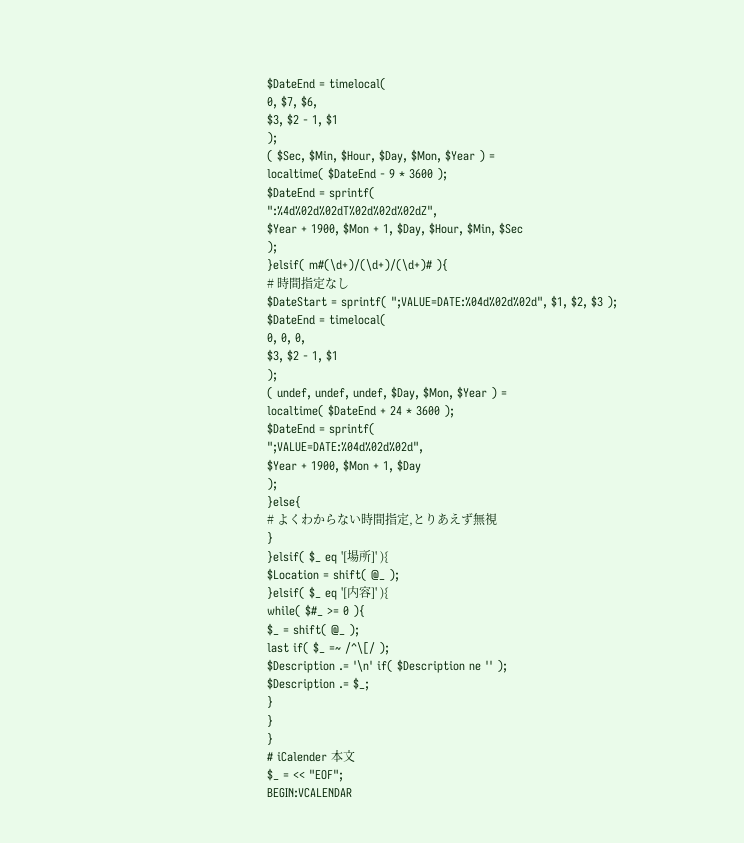$DateEnd = timelocal(
0, $7, $6,
$3, $2 - 1, $1
);
( $Sec, $Min, $Hour, $Day, $Mon, $Year ) =
localtime( $DateEnd - 9 * 3600 );
$DateEnd = sprintf(
":%4d%02d%02dT%02d%02d%02dZ",
$Year + 1900, $Mon + 1, $Day, $Hour, $Min, $Sec
);
}elsif( m#(\d+)/(\d+)/(\d+)# ){
# 時間指定なし
$DateStart = sprintf( ";VALUE=DATE:%04d%02d%02d", $1, $2, $3 );
$DateEnd = timelocal(
0, 0, 0,
$3, $2 - 1, $1
);
( undef, undef, undef, $Day, $Mon, $Year ) =
localtime( $DateEnd + 24 * 3600 );
$DateEnd = sprintf(
";VALUE=DATE:%04d%02d%02d",
$Year + 1900, $Mon + 1, $Day
);
}else{
# よくわからない時間指定,とりあえず無視
}
}elsif( $_ eq '[場所]' ){
$Location = shift( @_ );
}elsif( $_ eq '[内容]' ){
while( $#_ >= 0 ){
$_ = shift( @_ );
last if( $_ =~ /^\[/ );
$Description .= '\n' if( $Description ne '' );
$Description .= $_;
}
}
}
# iCalender 本文
$_ = << "EOF";
BEGIN:VCALENDAR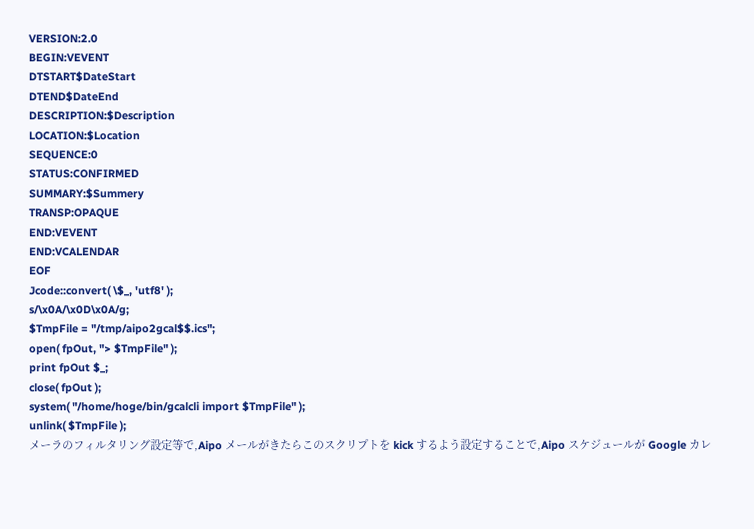VERSION:2.0
BEGIN:VEVENT
DTSTART$DateStart
DTEND$DateEnd
DESCRIPTION:$Description
LOCATION:$Location
SEQUENCE:0
STATUS:CONFIRMED
SUMMARY:$Summery
TRANSP:OPAQUE
END:VEVENT
END:VCALENDAR
EOF
Jcode::convert( \$_, 'utf8' );
s/\x0A/\x0D\x0A/g;
$TmpFile = "/tmp/aipo2gcal$$.ics";
open( fpOut, "> $TmpFile" );
print fpOut $_;
close( fpOut );
system( "/home/hoge/bin/gcalcli import $TmpFile" );
unlink( $TmpFile );
メーラのフィルタリング設定等で,Aipo メールがきたらこのスクリプトを kick するよう設定することで,Aipo スケジュールが Google カレ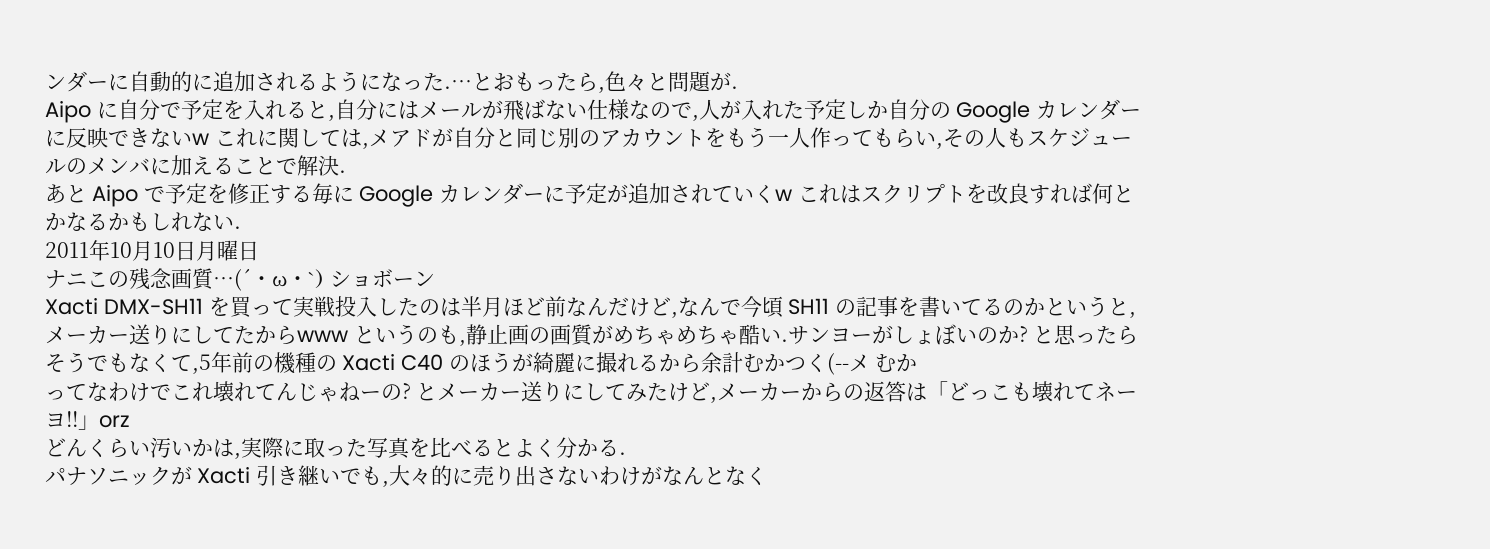ンダーに自動的に追加されるようになった.…とおもったら,色々と問題が.
Aipo に自分で予定を入れると,自分にはメールが飛ばない仕様なので,人が入れた予定しか自分の Google カレンダーに反映できないw これに関しては,メアドが自分と同じ別のアカウントをもう一人作ってもらい,その人もスケジュールのメンバに加えることで解決.
あと Aipo で予定を修正する毎に Google カレンダーに予定が追加されていくw これはスクリプトを改良すれば何とかなるかもしれない.
2011年10月10日月曜日
ナニこの残念画質…(´・ω・`) ショボーン
Xacti DMX-SH11 を買って実戦投入したのは半月ほど前なんだけど,なんで今頃 SH11 の記事を書いてるのかというと,メーカー送りにしてたからwww というのも,静止画の画質がめちゃめちゃ酷い.サンヨーがしょぼいのか? と思ったらそうでもなくて,5年前の機種の Xacti C40 のほうが綺麗に撮れるから余計むかつく(--メ むか
ってなわけでこれ壊れてんじゃねーの? とメーカー送りにしてみたけど,メーカーからの返答は「どっこも壊れてネーヨ!!」orz
どんくらい汚いかは,実際に取った写真を比べるとよく分かる.
パナソニックが Xacti 引き継いでも,大々的に売り出さないわけがなんとなく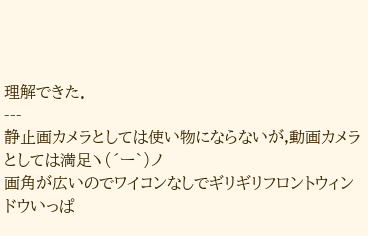理解できた.
---
静止画カメラとしては使い物にならないが,動画カメラとしては満足ヽ(´ー`)ノ
画角が広いのでワイコンなしでギリギリフロントウィンドウいっぱ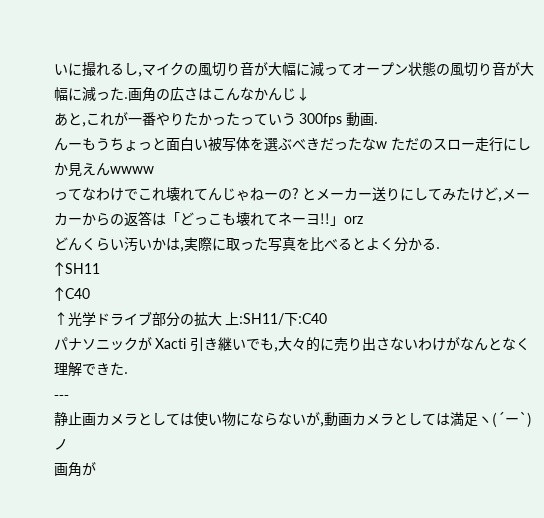いに撮れるし,マイクの風切り音が大幅に減ってオープン状態の風切り音が大幅に減った.画角の広さはこんなかんじ↓
あと,これが一番やりたかったっていう 300fps 動画.
んーもうちょっと面白い被写体を選ぶべきだったなw ただのスロー走行にしか見えんwwww
ってなわけでこれ壊れてんじゃねーの? とメーカー送りにしてみたけど,メーカーからの返答は「どっこも壊れてネーヨ!!」orz
どんくらい汚いかは,実際に取った写真を比べるとよく分かる.
↑SH11
↑C40
↑光学ドライブ部分の拡大 上:SH11/下:C40
パナソニックが Xacti 引き継いでも,大々的に売り出さないわけがなんとなく理解できた.
---
静止画カメラとしては使い物にならないが,動画カメラとしては満足ヽ(´ー`)ノ
画角が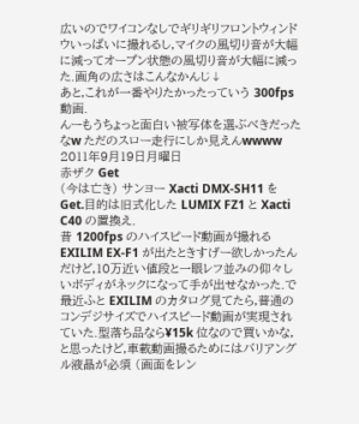広いのでワイコンなしでギリギリフロントウィンドウいっぱいに撮れるし,マイクの風切り音が大幅に減ってオープン状態の風切り音が大幅に減った.画角の広さはこんなかんじ↓
あと,これが一番やりたかったっていう 300fps 動画.
んーもうちょっと面白い被写体を選ぶべきだったなw ただのスロー走行にしか見えんwwww
2011年9月19日月曜日
赤ザク Get
(今は亡き) サンヨー Xacti DMX-SH11 を Get.目的は旧式化した LUMIX FZ1 と Xacti C40 の置換え.
昔 1200fps のハイスピード動画が撮れる EXILIM EX-F1 が出たときすげー欲しかったんだけど,10万近い値段と一眼レフ並みの仰々しいボディがネックになって手が出せなかった.で最近ふと EXILIM のカタログ見てたら,普通のコンデジサイズでハイスピード動画が実現されていた.型落ち品なら¥15k 位なので買いかな,と思ったけど,車載動画撮るためにはバリアングル液晶が必須 (画面をレン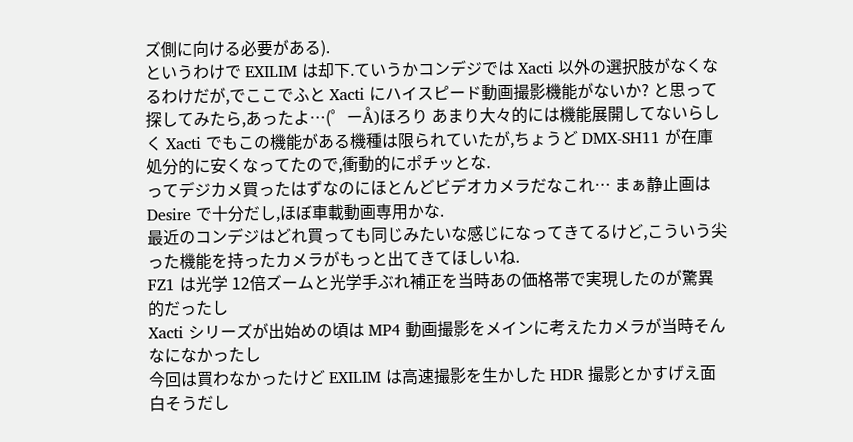ズ側に向ける必要がある).
というわけで EXILIM は却下.ていうかコンデジでは Xacti 以外の選択肢がなくなるわけだが,でここでふと Xacti にハイスピード動画撮影機能がないか? と思って探してみたら,あったよ…(゜ーÅ)ほろり あまり大々的には機能展開してないらしく Xacti でもこの機能がある機種は限られていたが,ちょうど DMX-SH11 が在庫処分的に安くなってたので,衝動的にポチッとな.
ってデジカメ買ったはずなのにほとんどビデオカメラだなこれ… まぁ静止画は Desire で十分だし,ほぼ車載動画専用かな.
最近のコンデジはどれ買っても同じみたいな感じになってきてるけど,こういう尖った機能を持ったカメラがもっと出てきてほしいね.
FZ1 は光学 12倍ズームと光学手ぶれ補正を当時あの価格帯で実現したのが驚異的だったし
Xacti シリーズが出始めの頃は MP4 動画撮影をメインに考えたカメラが当時そんなになかったし
今回は買わなかったけど EXILIM は高速撮影を生かした HDR 撮影とかすげえ面白そうだし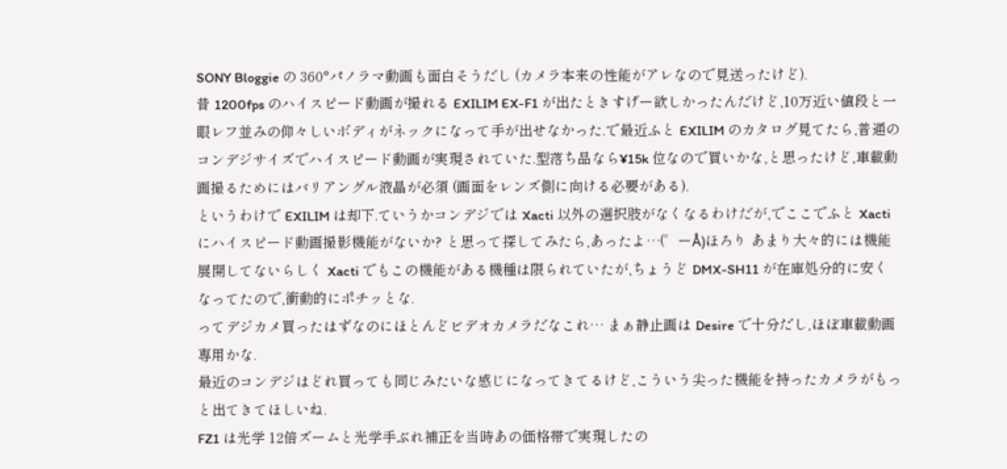SONY Bloggie の 360°パノラマ動画も面白そうだし (カメラ本来の性能がアレなので見送ったけど).
昔 1200fps のハイスピード動画が撮れる EXILIM EX-F1 が出たときすげー欲しかったんだけど,10万近い値段と一眼レフ並みの仰々しいボディがネックになって手が出せなかった.で最近ふと EXILIM のカタログ見てたら,普通のコンデジサイズでハイスピード動画が実現されていた.型落ち品なら¥15k 位なので買いかな,と思ったけど,車載動画撮るためにはバリアングル液晶が必須 (画面をレンズ側に向ける必要がある).
というわけで EXILIM は却下.ていうかコンデジでは Xacti 以外の選択肢がなくなるわけだが,でここでふと Xacti にハイスピード動画撮影機能がないか? と思って探してみたら,あったよ…(゜ーÅ)ほろり あまり大々的には機能展開してないらしく Xacti でもこの機能がある機種は限られていたが,ちょうど DMX-SH11 が在庫処分的に安くなってたので,衝動的にポチッとな.
ってデジカメ買ったはずなのにほとんどビデオカメラだなこれ… まぁ静止画は Desire で十分だし,ほぼ車載動画専用かな.
最近のコンデジはどれ買っても同じみたいな感じになってきてるけど,こういう尖った機能を持ったカメラがもっと出てきてほしいね.
FZ1 は光学 12倍ズームと光学手ぶれ補正を当時あの価格帯で実現したの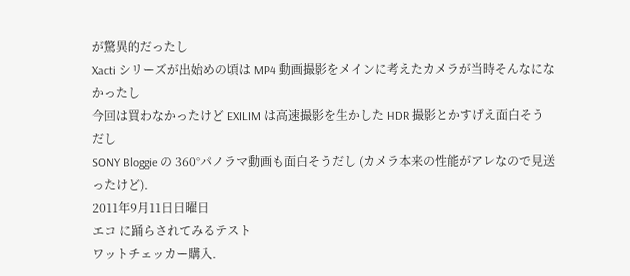が驚異的だったし
Xacti シリーズが出始めの頃は MP4 動画撮影をメインに考えたカメラが当時そんなになかったし
今回は買わなかったけど EXILIM は高速撮影を生かした HDR 撮影とかすげえ面白そうだし
SONY Bloggie の 360°パノラマ動画も面白そうだし (カメラ本来の性能がアレなので見送ったけど).
2011年9月11日日曜日
エコ に踊らされてみるテスト
ワットチェッカー購入.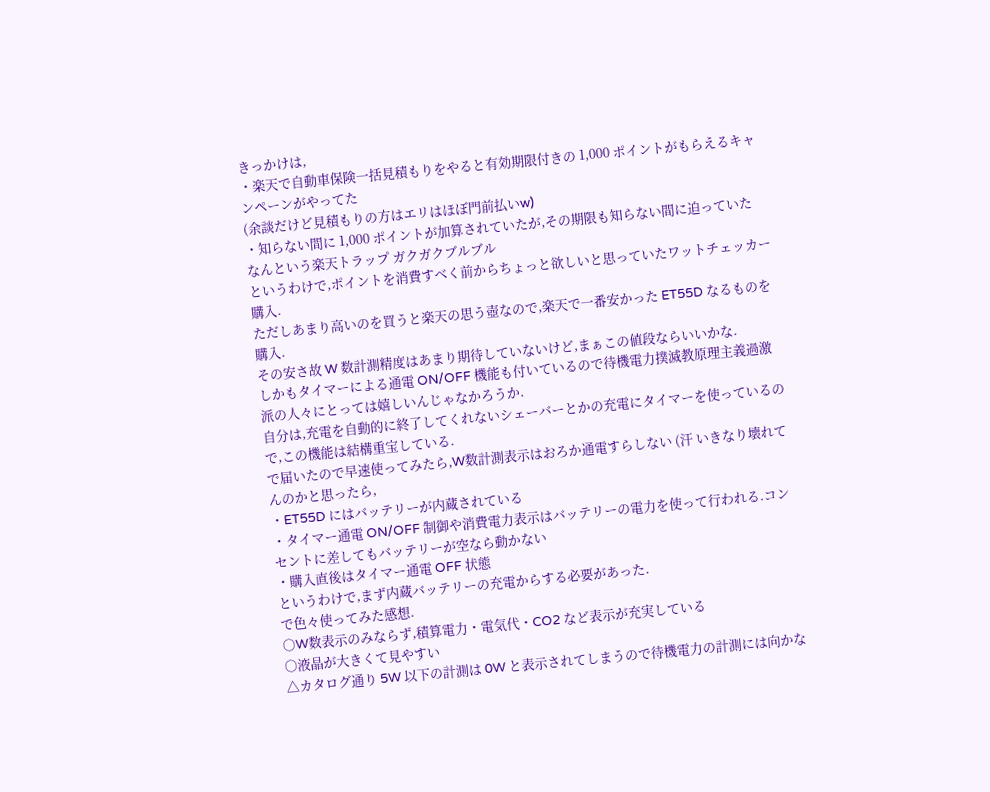きっかけは,
・楽天で自動車保険一括見積もりをやると有効期限付きの 1,000 ポイントがもらえるキャンペーンがやってた
(余談だけど見積もりの方はエリはほぼ門前払いw)
・知らない間に 1,000 ポイントが加算されていたが,その期限も知らない間に迫っていた
なんという楽天トラップ ガクガクブルブル
というわけで,ポイントを消費すべく前からちょっと欲しいと思っていたワットチェッカー購入.
ただしあまり高いのを買うと楽天の思う壺なので,楽天で一番安かった ET55D なるものを購入.
その安さ故 W 数計測精度はあまり期待していないけど,まぁこの値段ならいいかな.
しかもタイマーによる通電 ON/OFF 機能も付いているので待機電力撲滅教原理主義過激派の人々にとっては嬉しいんじゃなかろうか.
自分は,充電を自動的に終了してくれないシェーバーとかの充電にタイマーを使っているので,この機能は結構重宝している.
で届いたので早速使ってみたら,W数計測表示はおろか通電すらしない (汗 いきなり壊れてんのかと思ったら,
・ET55D にはバッテリーが内蔵されている
・タイマー通電 ON/OFF 制御や消費電力表示はバッテリーの電力を使って行われる.コンセントに差してもバッテリーが空なら動かない
・購入直後はタイマー通電 OFF 状態
というわけで,まず内蔵バッテリーの充電からする必要があった.
で色々使ってみた感想.
○W数表示のみならず,積算電力・電気代・CO2 など表示が充実している
○液晶が大きくて見やすい
△カタログ通り 5W 以下の計測は 0W と表示されてしまうので待機電力の計測には向かな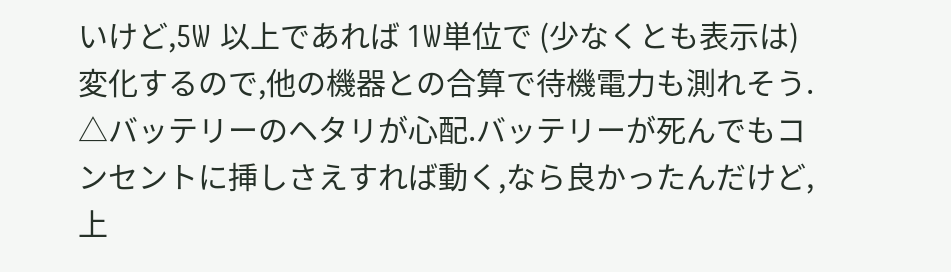いけど,5W 以上であれば 1W単位で (少なくとも表示は) 変化するので,他の機器との合算で待機電力も測れそう.
△バッテリーのヘタリが心配.バッテリーが死んでもコンセントに挿しさえすれば動く,なら良かったんだけど,上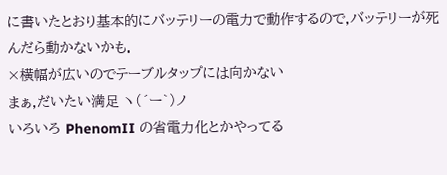に書いたとおり基本的にバッテリーの電力で動作するので,バッテリーが死んだら動かないかも.
×横幅が広いのでテーブルタップには向かない
まぁ,だいたい満足 ヽ(´ー`)ノ
いろいろ PhenomII の省電力化とかやってる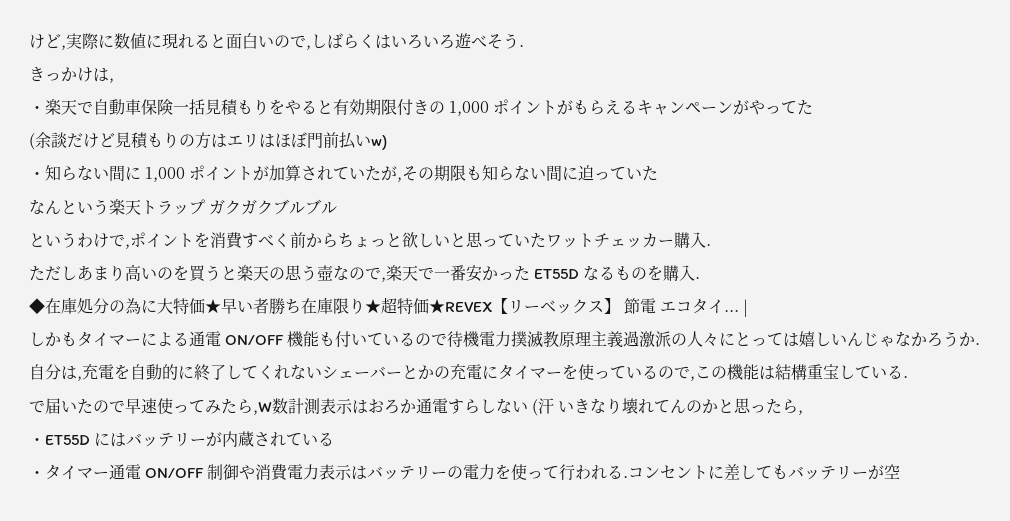けど,実際に数値に現れると面白いので,しばらくはいろいろ遊べそう.
きっかけは,
・楽天で自動車保険一括見積もりをやると有効期限付きの 1,000 ポイントがもらえるキャンペーンがやってた
(余談だけど見積もりの方はエリはほぼ門前払いw)
・知らない間に 1,000 ポイントが加算されていたが,その期限も知らない間に迫っていた
なんという楽天トラップ ガクガクブルブル
というわけで,ポイントを消費すべく前からちょっと欲しいと思っていたワットチェッカー購入.
ただしあまり高いのを買うと楽天の思う壺なので,楽天で一番安かった ET55D なるものを購入.
◆在庫処分の為に大特価★早い者勝ち在庫限り★超特価★REVEX【リーベックス】 節電 エコタイ... |
しかもタイマーによる通電 ON/OFF 機能も付いているので待機電力撲滅教原理主義過激派の人々にとっては嬉しいんじゃなかろうか.
自分は,充電を自動的に終了してくれないシェーバーとかの充電にタイマーを使っているので,この機能は結構重宝している.
で届いたので早速使ってみたら,W数計測表示はおろか通電すらしない (汗 いきなり壊れてんのかと思ったら,
・ET55D にはバッテリーが内蔵されている
・タイマー通電 ON/OFF 制御や消費電力表示はバッテリーの電力を使って行われる.コンセントに差してもバッテリーが空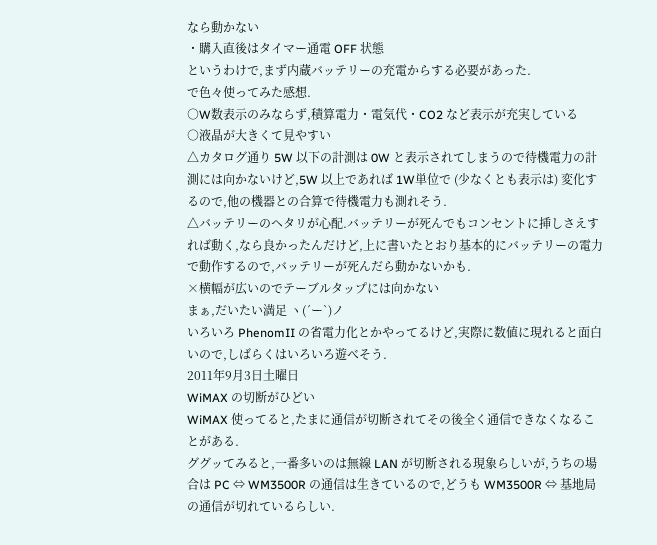なら動かない
・購入直後はタイマー通電 OFF 状態
というわけで,まず内蔵バッテリーの充電からする必要があった.
で色々使ってみた感想.
○W数表示のみならず,積算電力・電気代・CO2 など表示が充実している
○液晶が大きくて見やすい
△カタログ通り 5W 以下の計測は 0W と表示されてしまうので待機電力の計測には向かないけど,5W 以上であれば 1W単位で (少なくとも表示は) 変化するので,他の機器との合算で待機電力も測れそう.
△バッテリーのヘタリが心配.バッテリーが死んでもコンセントに挿しさえすれば動く,なら良かったんだけど,上に書いたとおり基本的にバッテリーの電力で動作するので,バッテリーが死んだら動かないかも.
×横幅が広いのでテーブルタップには向かない
まぁ,だいたい満足 ヽ(´ー`)ノ
いろいろ PhenomII の省電力化とかやってるけど,実際に数値に現れると面白いので,しばらくはいろいろ遊べそう.
2011年9月3日土曜日
WiMAX の切断がひどい
WiMAX 使ってると,たまに通信が切断されてその後全く通信できなくなることがある.
ググッてみると,一番多いのは無線 LAN が切断される現象らしいが,うちの場合は PC ⇔ WM3500R の通信は生きているので,どうも WM3500R ⇔ 基地局 の通信が切れているらしい.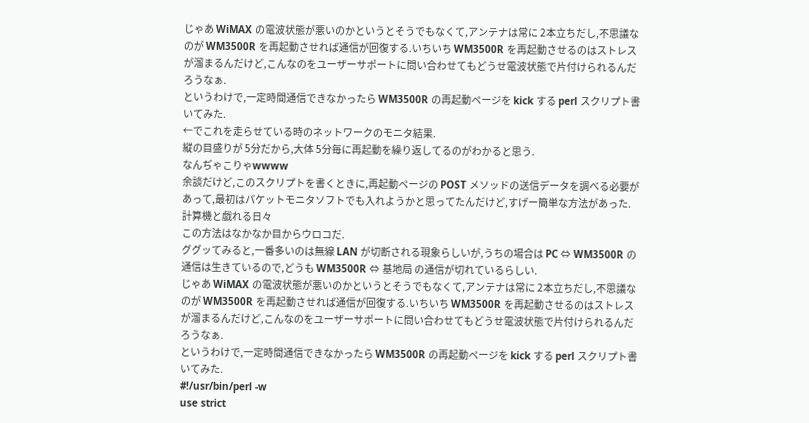じゃあ WiMAX の電波状態が悪いのかというとそうでもなくて,アンテナは常に 2本立ちだし,不思議なのが WM3500R を再起動させれば通信が回復する.いちいち WM3500R を再起動させるのはストレスが溜まるんだけど,こんなのをユーザーサポートに問い合わせてもどうせ電波状態で片付けられるんだろうなぁ.
というわけで,一定時間通信できなかったら WM3500R の再起動ページを kick する perl スクリプト書いてみた.
←でこれを走らせている時のネットワークのモニタ結果.
縦の目盛りが 5分だから,大体 5分毎に再起動を繰り返してるのがわかると思う.
なんぢゃこりゃwwww
余談だけど,このスクリプトを書くときに,再起動ページの POST メソッドの送信データを調べる必要があって,最初はパケットモニタソフトでも入れようかと思ってたんだけど,すげー簡単な方法があった.
計算機と戯れる日々
この方法はなかなか目からウロコだ.
ググッてみると,一番多いのは無線 LAN が切断される現象らしいが,うちの場合は PC ⇔ WM3500R の通信は生きているので,どうも WM3500R ⇔ 基地局 の通信が切れているらしい.
じゃあ WiMAX の電波状態が悪いのかというとそうでもなくて,アンテナは常に 2本立ちだし,不思議なのが WM3500R を再起動させれば通信が回復する.いちいち WM3500R を再起動させるのはストレスが溜まるんだけど,こんなのをユーザーサポートに問い合わせてもどうせ電波状態で片付けられるんだろうなぁ.
というわけで,一定時間通信できなかったら WM3500R の再起動ページを kick する perl スクリプト書いてみた.
#!/usr/bin/perl -w
use strict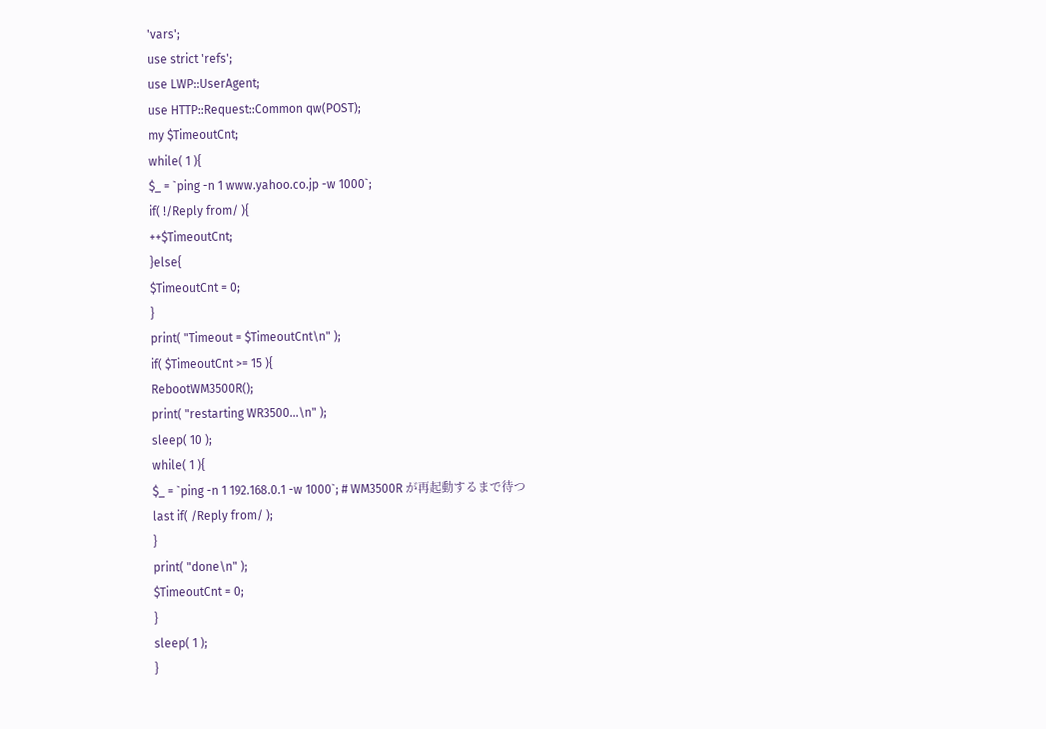'vars';
use strict 'refs';
use LWP::UserAgent;
use HTTP::Request::Common qw(POST);
my $TimeoutCnt;
while( 1 ){
$_ = `ping -n 1 www.yahoo.co.jp -w 1000`;
if( !/Reply from/ ){
++$TimeoutCnt;
}else{
$TimeoutCnt = 0;
}
print( "Timeout = $TimeoutCnt\n" );
if( $TimeoutCnt >= 15 ){
RebootWM3500R();
print( "restarting WR3500...\n" );
sleep( 10 );
while( 1 ){
$_ = `ping -n 1 192.168.0.1 -w 1000`; # WM3500R が再起動するまで待つ
last if( /Reply from/ );
}
print( "done\n" );
$TimeoutCnt = 0;
}
sleep( 1 );
}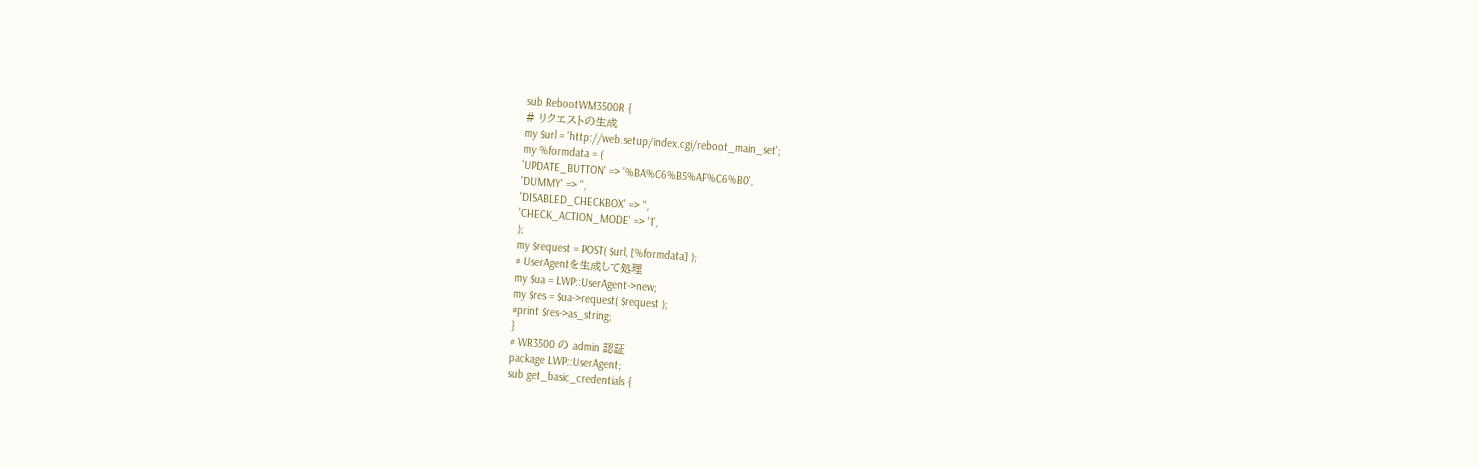sub RebootWM3500R {
# リクエストの生成
my $url = 'http://web.setup/index.cgi/reboot_main_set';
my %formdata = (
'UPDATE_BUTTON' => '%BA%C6%B5%AF%C6%B0',
'DUMMY' => '',
'DISABLED_CHECKBOX' => '',
'CHECK_ACTION_MODE' => '1',
);
my $request = POST( $url, [%formdata] );
# UserAgentを生成して処理
my $ua = LWP::UserAgent->new;
my $res = $ua->request( $request );
#print $res->as_string;
}
# WR3500 の admin 認証
package LWP::UserAgent;
sub get_basic_credentials {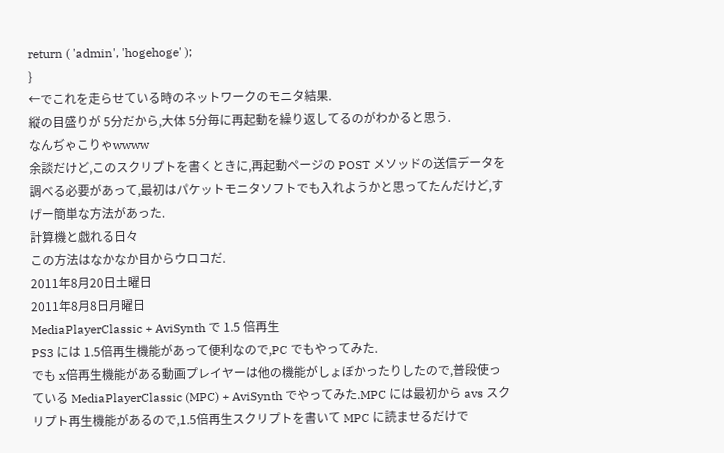return ( 'admin', 'hogehoge' );
}
←でこれを走らせている時のネットワークのモニタ結果.
縦の目盛りが 5分だから,大体 5分毎に再起動を繰り返してるのがわかると思う.
なんぢゃこりゃwwww
余談だけど,このスクリプトを書くときに,再起動ページの POST メソッドの送信データを調べる必要があって,最初はパケットモニタソフトでも入れようかと思ってたんだけど,すげー簡単な方法があった.
計算機と戯れる日々
この方法はなかなか目からウロコだ.
2011年8月20日土曜日
2011年8月8日月曜日
MediaPlayerClassic + AviSynth で 1.5 倍再生
PS3 には 1.5倍再生機能があって便利なので,PC でもやってみた.
でも x倍再生機能がある動画プレイヤーは他の機能がしょぼかったりしたので,普段使っている MediaPlayerClassic (MPC) + AviSynth でやってみた.MPC には最初から avs スクリプト再生機能があるので,1.5倍再生スクリプトを書いて MPC に読ませるだけで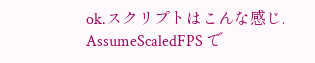ok.スクリプトはこんな感じ.
AssumeScaledFPS で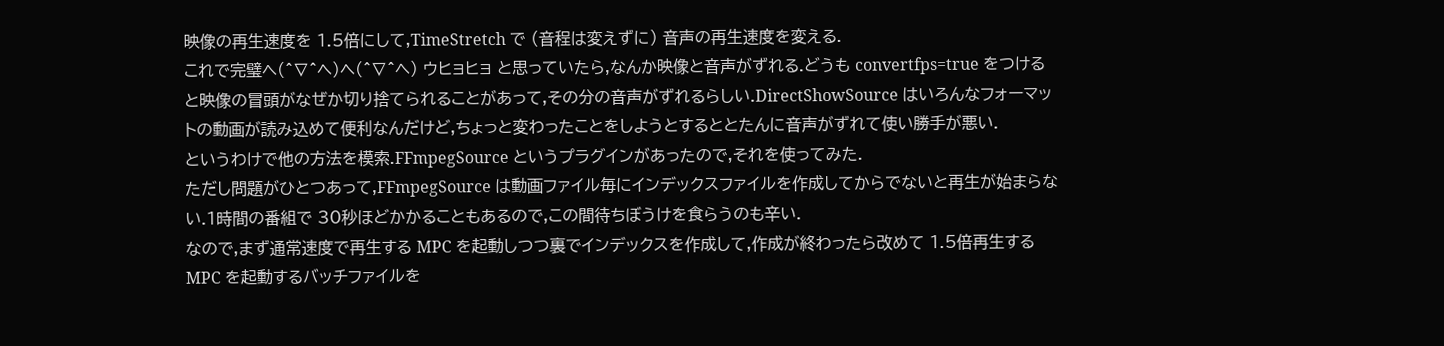映像の再生速度を 1.5倍にして,TimeStretch で (音程は変えずに) 音声の再生速度を変える.
これで完璧ヘ(^∇^ヘ)ヘ(^∇^ヘ) ウヒョヒョ と思っていたら,なんか映像と音声がずれる.どうも convertfps=true をつけると映像の冒頭がなぜか切り捨てられることがあって,その分の音声がずれるらしい.DirectShowSource はいろんなフォーマットの動画が読み込めて便利なんだけど,ちょっと変わったことをしようとするととたんに音声がずれて使い勝手が悪い.
というわけで他の方法を模索.FFmpegSource というプラグインがあったので,それを使ってみた.
ただし問題がひとつあって,FFmpegSource は動画ファイル毎にインデックスファイルを作成してからでないと再生が始まらない.1時間の番組で 30秒ほどかかることもあるので,この間待ちぼうけを食らうのも辛い.
なので,まず通常速度で再生する MPC を起動しつつ裏でインデックスを作成して,作成が終わったら改めて 1.5倍再生する MPC を起動するバッチファイルを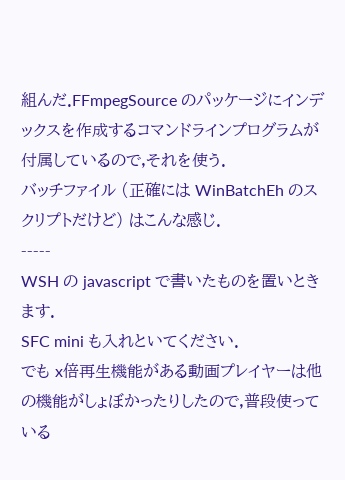組んだ.FFmpegSource のパッケージにインデックスを作成するコマンドラインプログラムが付属しているので,それを使う.
バッチファイル (正確には WinBatchEh のスクリプトだけど) はこんな感じ.
-----
WSH の javascript で書いたものを置いときます.
SFC mini も入れといてください.
でも x倍再生機能がある動画プレイヤーは他の機能がしょぼかったりしたので,普段使っている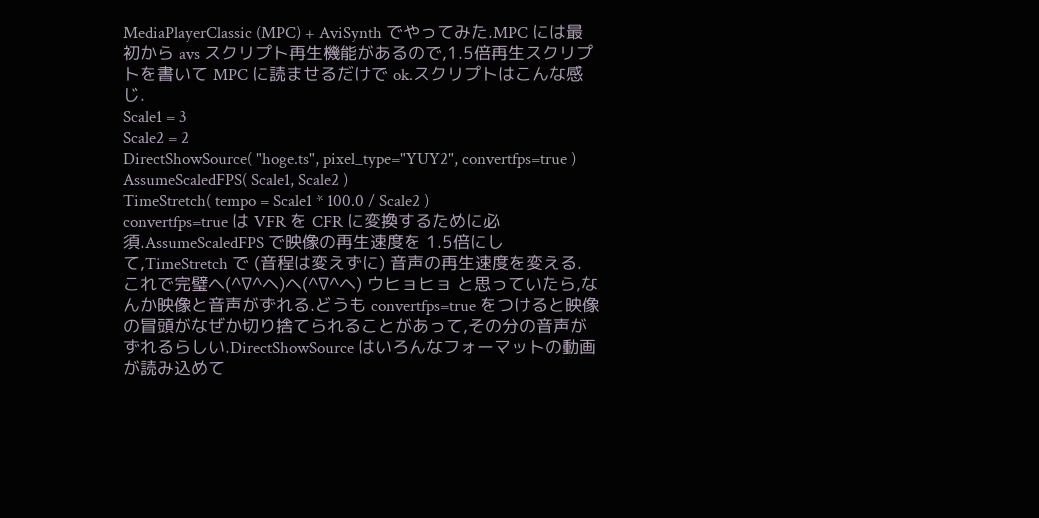MediaPlayerClassic (MPC) + AviSynth でやってみた.MPC には最初から avs スクリプト再生機能があるので,1.5倍再生スクリプトを書いて MPC に読ませるだけで ok.スクリプトはこんな感じ.
Scale1 = 3
Scale2 = 2
DirectShowSource( "hoge.ts", pixel_type="YUY2", convertfps=true )
AssumeScaledFPS( Scale1, Scale2 )
TimeStretch( tempo = Scale1 * 100.0 / Scale2 )
convertfps=true は VFR を CFR に変換するために必須.AssumeScaledFPS で映像の再生速度を 1.5倍にして,TimeStretch で (音程は変えずに) 音声の再生速度を変える.
これで完璧ヘ(^∇^ヘ)ヘ(^∇^ヘ) ウヒョヒョ と思っていたら,なんか映像と音声がずれる.どうも convertfps=true をつけると映像の冒頭がなぜか切り捨てられることがあって,その分の音声がずれるらしい.DirectShowSource はいろんなフォーマットの動画が読み込めて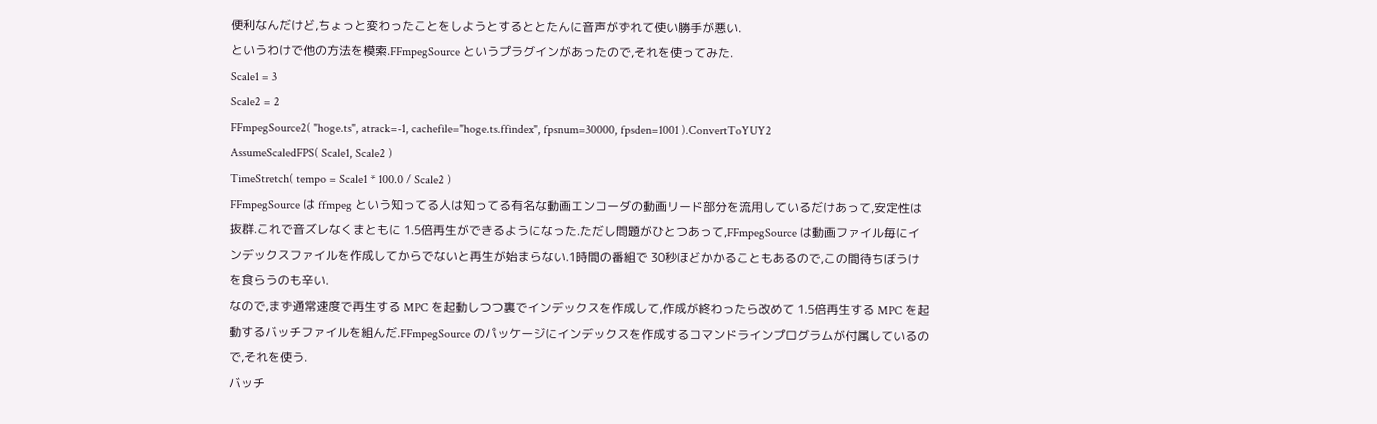便利なんだけど,ちょっと変わったことをしようとするととたんに音声がずれて使い勝手が悪い.
というわけで他の方法を模索.FFmpegSource というプラグインがあったので,それを使ってみた.
Scale1 = 3
Scale2 = 2
FFmpegSource2( "hoge.ts", atrack=-1, cachefile="hoge.ts.ffindex", fpsnum=30000, fpsden=1001 ).ConvertToYUY2
AssumeScaledFPS( Scale1, Scale2 )
TimeStretch( tempo = Scale1 * 100.0 / Scale2 )
FFmpegSource は ffmpeg という知ってる人は知ってる有名な動画エンコーダの動画リード部分を流用しているだけあって,安定性は抜群.これで音ズレなくまともに 1.5倍再生ができるようになった.ただし問題がひとつあって,FFmpegSource は動画ファイル毎にインデックスファイルを作成してからでないと再生が始まらない.1時間の番組で 30秒ほどかかることもあるので,この間待ちぼうけを食らうのも辛い.
なので,まず通常速度で再生する MPC を起動しつつ裏でインデックスを作成して,作成が終わったら改めて 1.5倍再生する MPC を起動するバッチファイルを組んだ.FFmpegSource のパッケージにインデックスを作成するコマンドラインプログラムが付属しているので,それを使う.
バッチ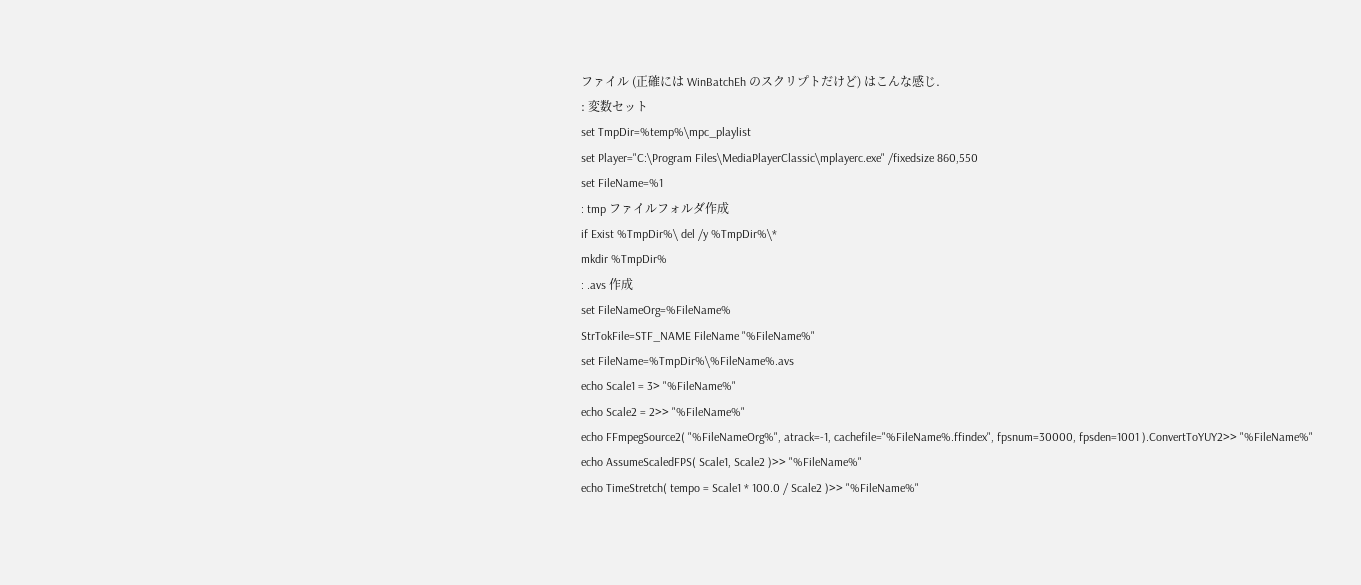ファイル (正確には WinBatchEh のスクリプトだけど) はこんな感じ.
: 変数セット
set TmpDir=%temp%\mpc_playlist
set Player="C:\Program Files\MediaPlayerClassic\mplayerc.exe" /fixedsize 860,550
set FileName=%1
: tmp ファイルフォルダ作成
if Exist %TmpDir%\ del /y %TmpDir%\*
mkdir %TmpDir%
: .avs 作成
set FileNameOrg=%FileName%
StrTokFile=STF_NAME FileName "%FileName%"
set FileName=%TmpDir%\%FileName%.avs
echo Scale1 = 3> "%FileName%"
echo Scale2 = 2>> "%FileName%"
echo FFmpegSource2( "%FileNameOrg%", atrack=-1, cachefile="%FileName%.ffindex", fpsnum=30000, fpsden=1001 ).ConvertToYUY2>> "%FileName%"
echo AssumeScaledFPS( Scale1, Scale2 )>> "%FileName%"
echo TimeStretch( tempo = Scale1 * 100.0 / Scale2 )>> "%FileName%"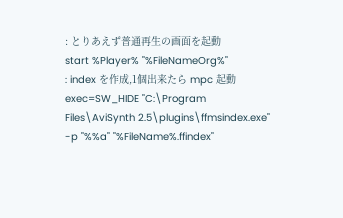: とりあえず普通再生の画面を起動
start %Player% "%FileNameOrg%"
: index を作成,1個出来たら mpc 起動
exec=SW_HIDE "C:\Program Files\AviSynth 2.5\plugins\ffmsindex.exe" -p "%%a" "%FileName%.ffindex"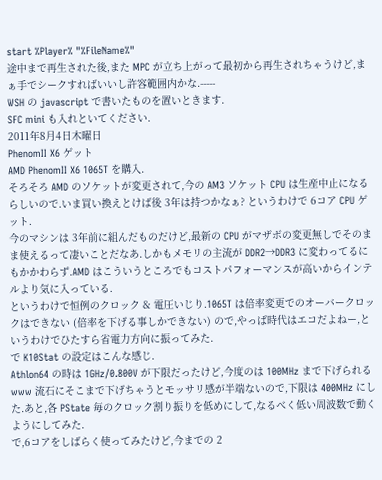start %Player% "%FileName%"
途中まで再生された後,また MPC が立ち上がって最初から再生されちゃうけど,まぁ手でシークすればいいし許容範囲内かな.-----
WSH の javascript で書いたものを置いときます.
SFC mini も入れといてください.
2011年8月4日木曜日
PhenomII X6 ゲット
AMD PhenomII X6 1065T を購入.
そろそろ AMD のソケットが変更されて,今の AM3 ソケット CPU は生産中止になるらしいので.いま買い換えとけば後 3年は持つかなぁ? というわけで 6コア CPU ゲット.
今のマシンは 3年前に組んだものだけど,最新の CPU がマザボの変更無しでそのまま使えるって凄いことだなあ.しかもメモリの主流が DDR2→DDR3 に変わってるにもかかわらず.AMD はこういうところでもコストパフォーマンスが高いからインテルより気に入っている.
というわけで恒例のクロック & 電圧いじり.1065T は倍率変更でのオーバークロックはできない (倍率を下げる事しかできない) ので,やっぱ時代はエコだよねー,というわけでひたすら省電力方向に振ってみた.
で K10Stat の設定はこんな感じ.
Athlon64 の時は 1GHz/0.800V が下限だったけど,今度のは 100MHz まで下げられるwww 流石にそこまで下げちゃうとモッサリ感が半端ないので,下限は 400MHz にした.あと,各 PState 毎のクロック割り振りを低めにして,なるべく低い周波数で動くようにしてみた.
で,6コアをしばらく使ってみたけど,今までの 2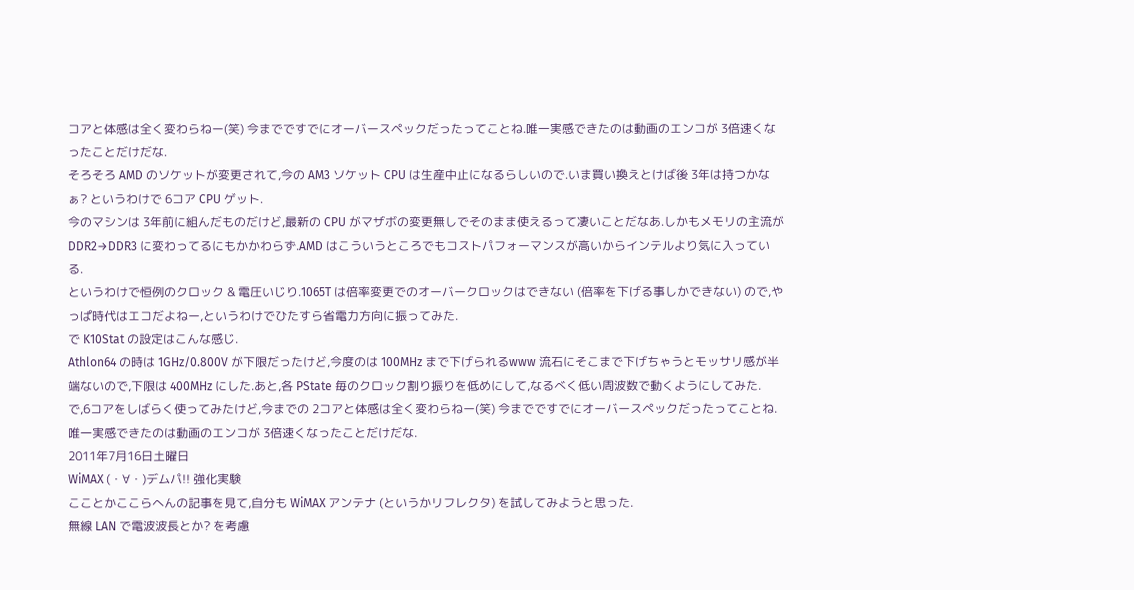コアと体感は全く変わらねー(笑) 今までですでにオーバースペックだったってことね.唯一実感できたのは動画のエンコが 3倍速くなったことだけだな.
そろそろ AMD のソケットが変更されて,今の AM3 ソケット CPU は生産中止になるらしいので.いま買い換えとけば後 3年は持つかなぁ? というわけで 6コア CPU ゲット.
今のマシンは 3年前に組んだものだけど,最新の CPU がマザボの変更無しでそのまま使えるって凄いことだなあ.しかもメモリの主流が DDR2→DDR3 に変わってるにもかかわらず.AMD はこういうところでもコストパフォーマンスが高いからインテルより気に入っている.
というわけで恒例のクロック & 電圧いじり.1065T は倍率変更でのオーバークロックはできない (倍率を下げる事しかできない) ので,やっぱ時代はエコだよねー,というわけでひたすら省電力方向に振ってみた.
で K10Stat の設定はこんな感じ.
Athlon64 の時は 1GHz/0.800V が下限だったけど,今度のは 100MHz まで下げられるwww 流石にそこまで下げちゃうとモッサリ感が半端ないので,下限は 400MHz にした.あと,各 PState 毎のクロック割り振りを低めにして,なるべく低い周波数で動くようにしてみた.
で,6コアをしばらく使ってみたけど,今までの 2コアと体感は全く変わらねー(笑) 今までですでにオーバースペックだったってことね.唯一実感できたのは動画のエンコが 3倍速くなったことだけだな.
2011年7月16日土曜日
WiMAX (・∀・)デムパ!! 強化実験
こことかここらへんの記事を見て,自分も WiMAX アンテナ (というかリフレクタ) を試してみようと思った.
無線 LAN で電波波長とか? を考慮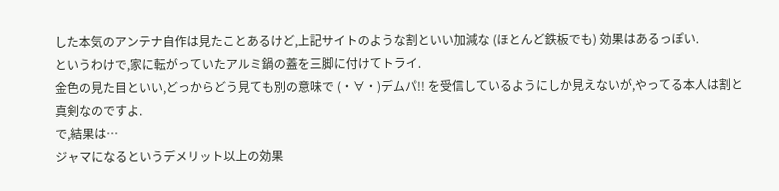した本気のアンテナ自作は見たことあるけど,上記サイトのような割といい加減な (ほとんど鉄板でも) 効果はあるっぽい.
というわけで,家に転がっていたアルミ鍋の蓋を三脚に付けてトライ.
金色の見た目といい,どっからどう見ても別の意味で (・∀・)デムパ!! を受信しているようにしか見えないが,やってる本人は割と真剣なのですよ.
で,結果は…
ジャマになるというデメリット以上の効果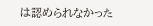は認められなかった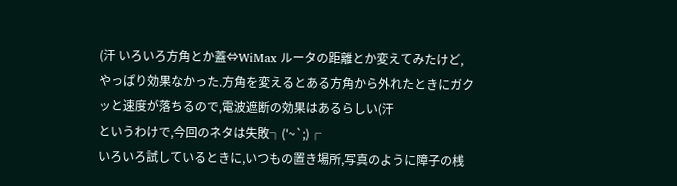(汗 いろいろ方角とか蓋⇔WiMax ルータの距離とか変えてみたけど,やっぱり効果なかった.方角を変えるとある方角から外れたときにガクッと速度が落ちるので,電波遮断の効果はあるらしい(汗
というわけで,今回のネタは失敗┐('~`;)┌
いろいろ試しているときに,いつもの置き場所,写真のように障子の桟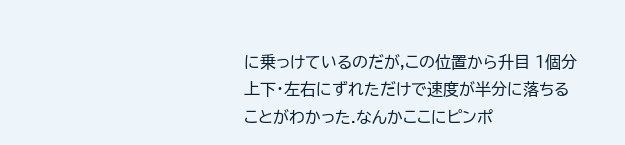に乗っけているのだが,この位置から升目 1個分上下・左右にずれただけで速度が半分に落ちることがわかった.なんかここにピンポ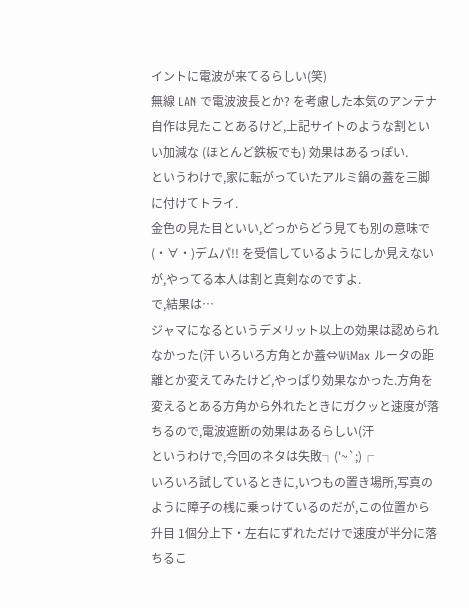イントに電波が来てるらしい(笑)
無線 LAN で電波波長とか? を考慮した本気のアンテナ自作は見たことあるけど,上記サイトのような割といい加減な (ほとんど鉄板でも) 効果はあるっぽい.
というわけで,家に転がっていたアルミ鍋の蓋を三脚に付けてトライ.
金色の見た目といい,どっからどう見ても別の意味で (・∀・)デムパ!! を受信しているようにしか見えないが,やってる本人は割と真剣なのですよ.
で,結果は…
ジャマになるというデメリット以上の効果は認められなかった(汗 いろいろ方角とか蓋⇔WiMax ルータの距離とか変えてみたけど,やっぱり効果なかった.方角を変えるとある方角から外れたときにガクッと速度が落ちるので,電波遮断の効果はあるらしい(汗
というわけで,今回のネタは失敗┐('~`;)┌
いろいろ試しているときに,いつもの置き場所,写真のように障子の桟に乗っけているのだが,この位置から升目 1個分上下・左右にずれただけで速度が半分に落ちるこ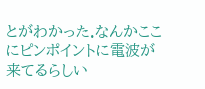とがわかった.なんかここにピンポイントに電波が来てるらしい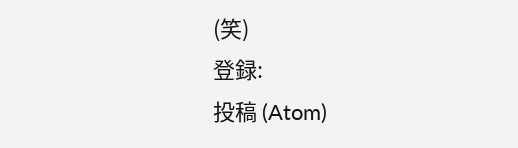(笑)
登録:
投稿 (Atom)